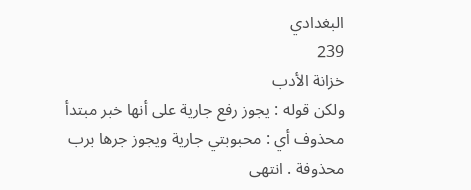البغدادي
239
خزانة الأدب
ولكن قوله : يجوز رفع جارية على أنها خبر مبتدأ محذوف أي : محبوبتي جارية ويجوز جرها برب محذوفة . انتهى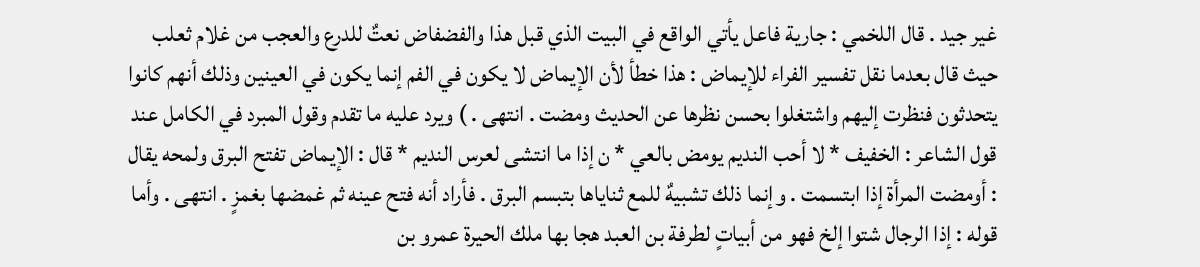غير جيد . قال اللخمي : جارية فاعل يأتي الواقع في البيت الذي قبل هذا والفضفاض نعتٌ للدرع والعجب من غلام ثعلب حيث قال بعدما نقل تفسير الفراء للإيماض : هذا خطأ لأن الإيماض لا يكون في الفم إنما يكون في العينين وذلك أنهم كانوا يتحدثون فنظرت إليهم واشتغلوا بحسن نظرها عن الحديث ومضت . انتهى . ) ويرد عليه ما تقدم وقول المبرد في الكامل عند قول الشاعر : الخفيف * لا أحب النديم يومض بالعي * ن إذا ما انتشى لعرس النديم * قال : الإيماض تفتح البرق ولمحه يقال : أومضت المرأة إذا ابتسمت . وإنما ذلك تشبيهٌ للمع ثناياها بتبسم البرق . فأراد أنه فتح عينه ثم غمضها بغمزٍ . انتهى . وأما قوله : إذا الرجال شتوا إلخ فهو من أبياتٍ لطرفة بن العبد هجا بها ملك الحيرة عمرو بن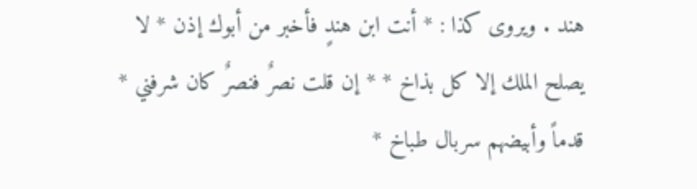هند . ويروى كذا : * أنت ابن هندٍ فأخبر من أبوك إذن * لا يصلح الملك إلا كل بذاخ * * إن قلت نصرٌ فنصرٌ كان شرفني * قدماً وأبيضهم سربال طباخ *